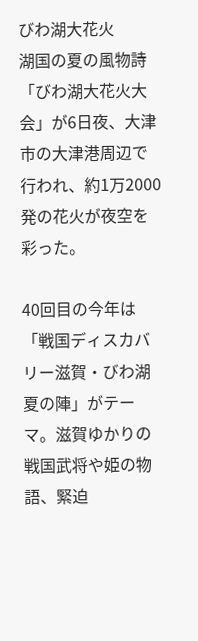びわ湖大花火
湖国の夏の風物詩「びわ湖大花火大会」が6日夜、大津市の大津港周辺で行われ、約1万2000発の花火が夜空を彩った。

40回目の今年は「戦国ディスカバリー滋賀・びわ湖夏の陣」がテーマ。滋賀ゆかりの戦国武将や姫の物語、緊迫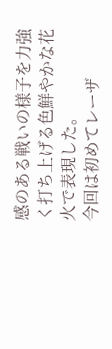感のある戦いの様子を力強く打ち上げる色鮮やかな花火で表現した。
今回は初めてレーザ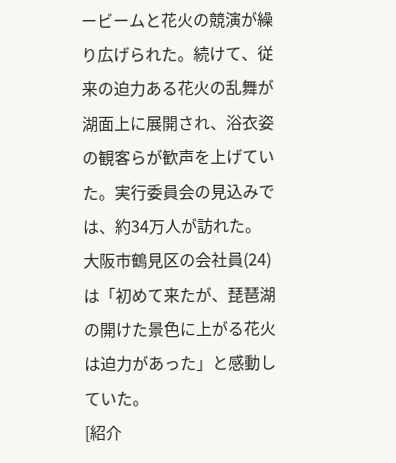ービームと花火の競演が繰り広げられた。続けて、従来の迫力ある花火の乱舞が湖面上に展開され、浴衣姿の観客らが歓声を上げていた。実行委員会の見込みでは、約34万人が訪れた。
大阪市鶴見区の会社員(24)は「初めて来たが、琵琶湖の開けた景色に上がる花火は迫力があった」と感動していた。
[紹介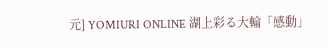元] YOMIURI ONLINE 湖上彩る大輪「感動」